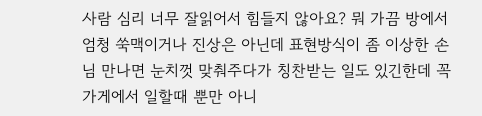사람 심리 너무 잘읽어서 힘들지 않아요? 뭐 가끔 방에서 엄청 쑥맥이거나 진상은 아닌데 표현방식이 좀 이상한 손님 만나면 눈치껏 맞춰주다가 칭찬받는 일도 있긴한데 꼭 가게에서 일할때 뿐만 아니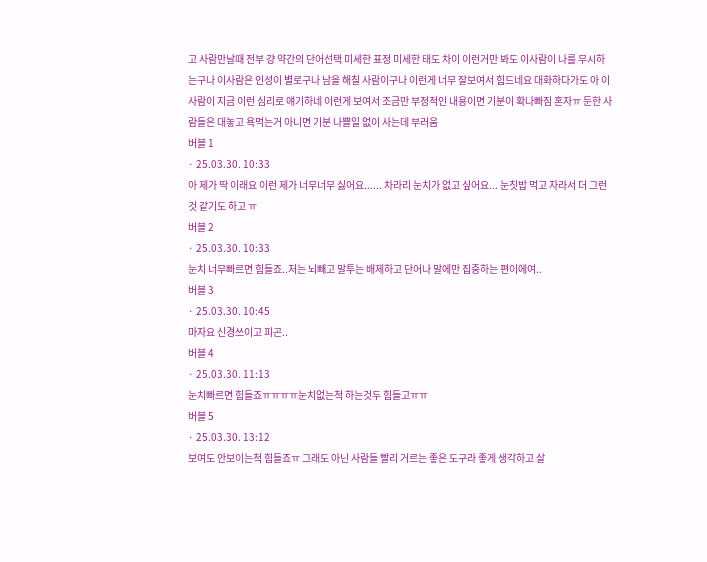고 사람만날때 전부 걍 약간의 단어선택 미세한 표정 미세한 태도 차이 이런거만 봐도 이사람이 나를 무시하는구나 이사람은 인성이 별로구나 남을 해칠 사람이구나 이런게 너무 잘보여서 힘드네요 대화하다가도 아 이사람이 지금 이런 심리로 얘기하네 이런게 보여서 조금만 부정적인 내용이면 기분이 확나빠짐 혼자ㅠ 둔한 사람들은 대놓고 욕먹는거 아니면 기분 나쁠일 없이 사는데 부러움
버블 1
· 25.03.30. 10:33
아 제가 딱 이래요 이런 제가 너무너무 싫어요...... 차라리 눈치가 없고 싶어요... 눈칫밥 먹고 자라서 더 그런 것 같기도 하고 ㅠ
버블 2
· 25.03.30. 10:33
눈치 너무빠르면 힘들죠..저는 뇌빼고 말투는 배제하고 단어나 말에만 집중하는 편이에여..
버블 3
· 25.03.30. 10:45
마자요 신경쓰이고 피곤..
버블 4
· 25.03.30. 11:13
눈치빠르면 힘들죠ㅠㅠㅠㅠ눈치없는척 하는것두 힘들고ㅠㅠ
버블 5
· 25.03.30. 13:12
보여도 안보이는척 힘들죠ㅠ 그래도 아닌 사람들 빨리 거르는 좋은 도구라 좋게 생각하고 살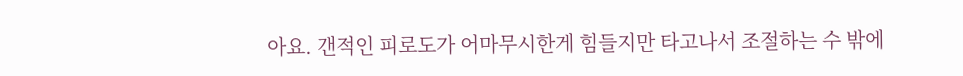아요. 갠적인 피로도가 어마무시한게 힘들지만 타고나서 조절하는 수 밖에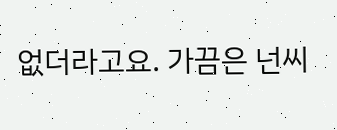없더라고요. 가끔은 넌씨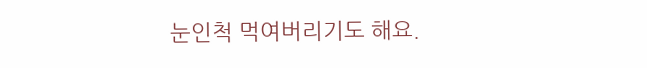눈인척 먹여버리기도 해요.